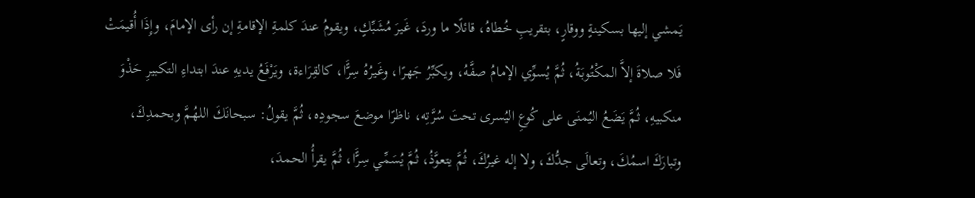يَمشي إليها بسكينةٍ ووقارٍ، بتقريبِ خُطاهُ، قائلًا ما وردَ، غَيرَ مُشَبِّكٍ، ويقومُ عندَ كلمةِ الإقامةِ إن رأى الإمامَ، وإِذَا أُقيمَتْ فَلا صلاةَ إلاَّ المكْتُوبَةُ، ثُمَّ يُسوِّي الإمامُ صفَّهُ، ويكبِّرُ جَهرًا، وغَيرُهُ سِرًَّا، كالقِرَاءة، ويَرْفَعُ يديهِ عندَ ابتداءِ التكبيرِ حَذْوَ منكبيهِ، ثُمَّ يَضَعُ اليُمنَى على كُوعِ اليُسرى تحتَ سُرَّتِه، ناظرًا موضعَ سجودِه، ثُمَّ يقولُ: سبحانَكَ اللهُمَّ وبحمدِكَ، وتبارَكَ اسمُكَ، وتعالَى جدُّكَ، ولا إله غيرُكَ، ثُمَّ يتعوَّذُ، ثُمَّ يُسَمِّي سِرًَّا، ثُمَّ يقرأُ الحمدَ،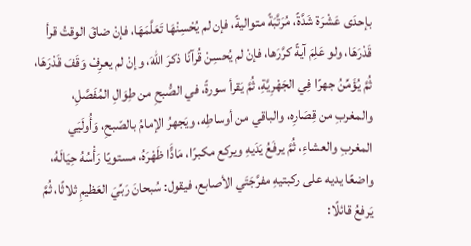بإحدَى عَشْرَة شَدَّةً، مُرَتَّبَةً متواليةً، فإن لم يُحْسِنْهَا تَعَلَّمَهَا، فإنْ ضاقَ الوقتُ قرأ قَدْرَهَا، ولو عَلِمَ آيةً كرَّرَها، فإنْ لم يُحسِنْ قُرآنًا ذكرَ اللهَ، وإنْ لم يعرِفْ وَقَفَ قَدْرَهَا، ثُمَّ يُؤَمِّنُ جهرًا فِي الجَهْرِيَّةِ، ثُمَّ يَقرأ سورةً، في الصُّبحِ من طِوَالِ المُفَصَّلِ، والمغربِ من قِصَارِه، والباقي من أوساطِه، ويَجهرُ الإمامُ بالصّبحِ، وَأُولَيَي المغربِ والعشاءِ، ثُمَّ يرفَعُ يَدَيهِ ويركع مكبرًا، مَادًَّا ظَهْرَهُ، مستويًا رَأْسُهُ حِيَالَهُ، واضعًا يديه على ركبتيهِ مفرَّجَتَي الأصابع، فيقول: سُبحانَ رَبِّيَ العَظيمِ ثلاثًا، ثُمَّ يَرفعُ قائلًا: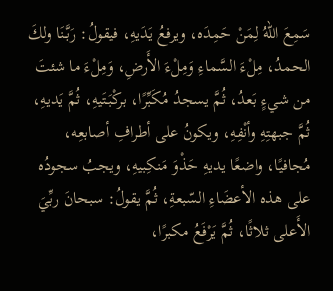سَمِعَ اللهُ لِمَنْ حَمِدَه، ويرفعُ يَدَيهِ، فيقولُ: رَبَّنَا ولكَ الحمدُ، مِلْءَ السَّماءِ وَمِلْءَ الأَرضِ، وَمِلْءَ ما شئتَ من شيءٍ بَعدُ، ثُمَّ يسجدُ مُكَبِّرًا، بركْبَتَيهِ، ثُمَّ يَديهِ، ثُمَّ جبهتِهِ وأنْفِهِ، ويكونُ على أطرافِ أصابعِه، مُجافيًا، واضعًا يديهِ حَذْوَ مَنكِبيهِ، ويجبُ سجودُه على هذه الأعضَاءِ السّبعةِ، ثُمَّ يقولُ: سبحانَ ربِّيَ الأَعلى ثلاثًا، ثُمَّ يَرْفَعُ مكبرًا،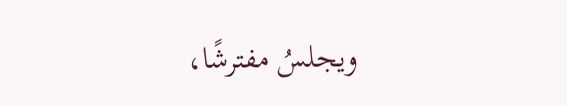ويجلسُ مفترشًا،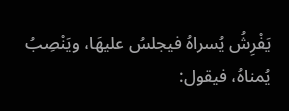يَفْرِشُ يُسراهُ فيجلسُ عليهَا، ويَنْصِبُ يُمناهُ، فيقول: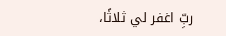ربِّ اغفر لي ثلاثًا،